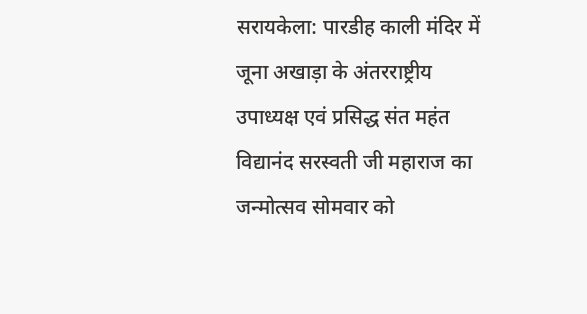सरायकेला: पारडीह काली मंदिर में जूना अखाड़ा के अंतरराष्ट्रीय उपाध्यक्ष एवं प्रसिद्ध संत महंत विद्यानंद सरस्वती जी महाराज का जन्मोत्सव सोमवार को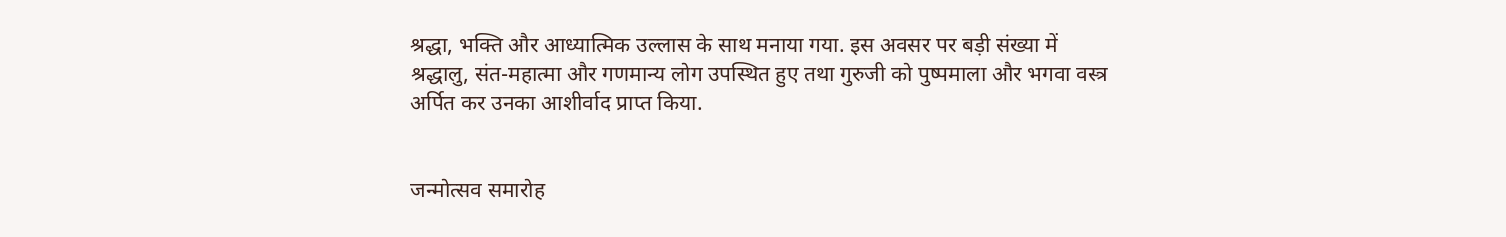श्रद्धा, भक्ति और आध्यात्मिक उल्लास के साथ मनाया गया. इस अवसर पर बड़ी संख्या में श्रद्धालु, संत-महात्मा और गणमान्य लोग उपस्थित हुए तथा गुरुजी को पुष्पमाला और भगवा वस्त्र अर्पित कर उनका आशीर्वाद प्राप्त किया.


जन्मोत्सव समारोह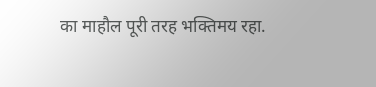का माहौल पूरी तरह भक्तिमय रहा.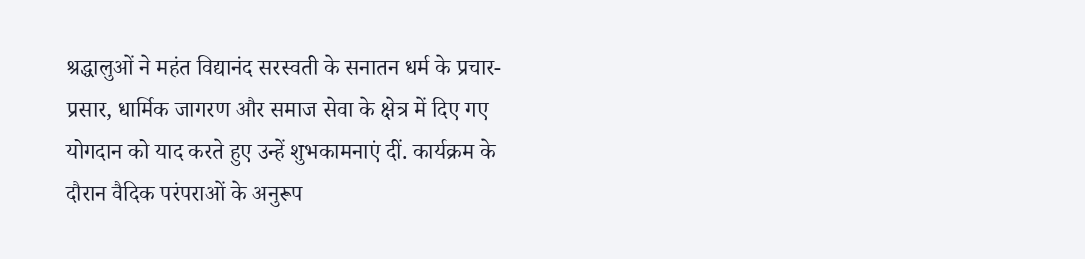श्रद्धालुओं ने महंत विद्यानंद सरस्वती के सनातन धर्म के प्रचार-प्रसार, धार्मिक जागरण और समाज सेवा के क्षेत्र में दिए गए योगदान को याद करते हुए उन्हें शुभकामनाएं दीं. कार्यक्रम के दौरान वैदिक परंपराओं के अनुरूप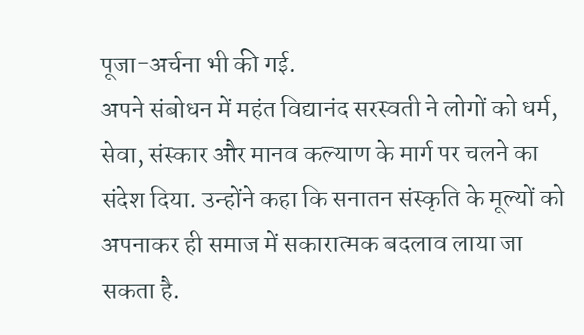पूजा-अर्चना भी की गई.
अपने संबोधन में महंत विद्यानंद सरस्वती ने लोगों को धर्म, सेवा, संस्कार और मानव कल्याण के मार्ग पर चलने का संदेश दिया. उन्होंने कहा कि सनातन संस्कृति के मूल्यों को अपनाकर ही समाज में सकारात्मक बदलाव लाया जा सकता है.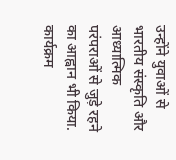उन्होंने युवाओं से भारतीय संस्कृति और आध्यात्मिक परंपराओं से जुड़े रहने का आह्वान भी किया.
कार्यक्रम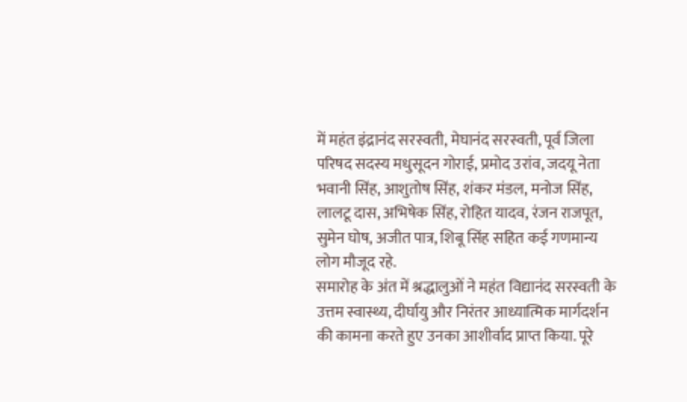में महंत इंद्रानंद सरस्वती, मेघानंद सरस्वती, पूर्व जिला परिषद सदस्य मधुसूदन गोराई, प्रमोद उरांव, जदयू नेता भवानी सिंह, आशुतोष सिंह, शंकर मंडल, मनोज सिंह, लालटू दास, अभिषेक सिंह, रोहित यादव, रंजन राजपूत, सुमेन घोष, अजीत पात्र, शिबू सिंह सहित कई गणमान्य लोग मौजूद रहे.
समारोह के अंत में श्रद्धालुओं ने महंत विद्यानंद सरस्वती के उत्तम स्वास्थ्य, दीर्घायु और निरंतर आध्यात्मिक मार्गदर्शन की कामना करते हुए उनका आशीर्वाद प्राप्त किया. पूरे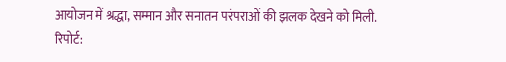आयोजन में श्रद्धा, सम्मान और सनातन परंपराओं की झलक देखने को मिली.
रिपोर्ट: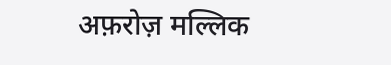अफ़रोज़ मल्लिक